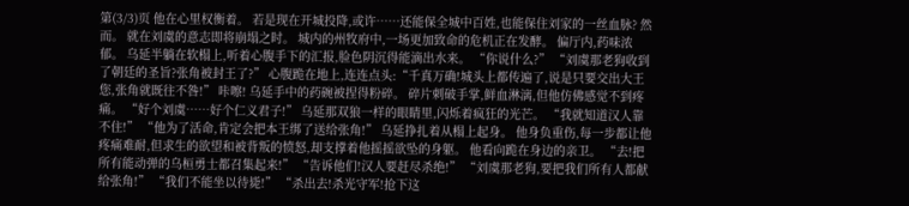第(3/3)页 他在心里权衡着。 若是现在开城投降,或许……还能保全城中百姓,也能保住刘家的一丝血脉? 然而。 就在刘虞的意志即将崩塌之时。 城内的州牧府中,一场更加致命的危机正在发酵。 偏厅内,药味浓郁。 乌延半躺在软榻上,听着心腹手下的汇报,脸色阴沉得能滴出水来。 “你说什么?” “刘虞那老狗收到了朝廷的圣旨?张角被封王了?” 心腹跪在地上,连连点头:“千真万确!城头上都传遍了,说是只要交出大王您,张角就既往不咎!” 咔嚓! 乌延手中的药碗被捏得粉碎。 碎片刺破手掌,鲜血淋漓,但他仿佛感觉不到疼痛。 “好个刘虞……好个仁义君子!” 乌延那双狼一样的眼睛里,闪烁着疯狂的光芒。 “我就知道汉人靠不住!” “他为了活命,肯定会把本王绑了送给张角!” 乌延挣扎着从榻上起身。 他身负重伤,每一步都让他疼痛难耐,但求生的欲望和被背叛的愤怒,却支撑着他摇摇欲坠的身躯。 他看向跪在身边的亲卫。 “去!把所有能动弹的乌桓勇士都召集起来!” “告诉他们!汉人要赶尽杀绝!” “刘虞那老狗,要把我们所有人都献给张角!” “我们不能坐以待毙!” “杀出去!杀光守军!抢下这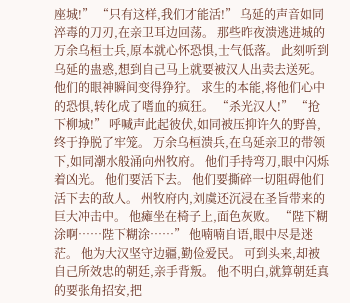座城!” “只有这样,我们才能活!” 乌延的声音如同淬毒的刀刃,在亲卫耳边回荡。 那些昨夜溃逃进城的万余乌桓士兵,原本就心怀恐惧,士气低落。 此刻听到乌延的蛊惑,想到自己马上就要被汉人出卖去送死。 他们的眼神瞬间变得狰狞。 求生的本能,将他们心中的恐惧,转化成了嗜血的疯狂。 “杀光汉人!” “抢下柳城!” 呼喊声此起彼伏,如同被压抑许久的野兽,终于挣脱了牢笼。 万余乌桓溃兵,在乌延亲卫的带领下,如同潮水般涌向州牧府。 他们手持弯刀,眼中闪烁着凶光。 他们要活下去。 他们要撕碎一切阻碍他们活下去的敌人。 州牧府内,刘虞还沉浸在圣旨带来的巨大冲击中。 他瘫坐在椅子上,面色灰败。 “陛下糊涂啊……陛下糊涂……” 他喃喃自语,眼中尽是迷茫。 他为大汉坚守边疆,勤俭爱民。 可到头来,却被自己所效忠的朝廷,亲手背叛。 他不明白,就算朝廷真的要张角招安,把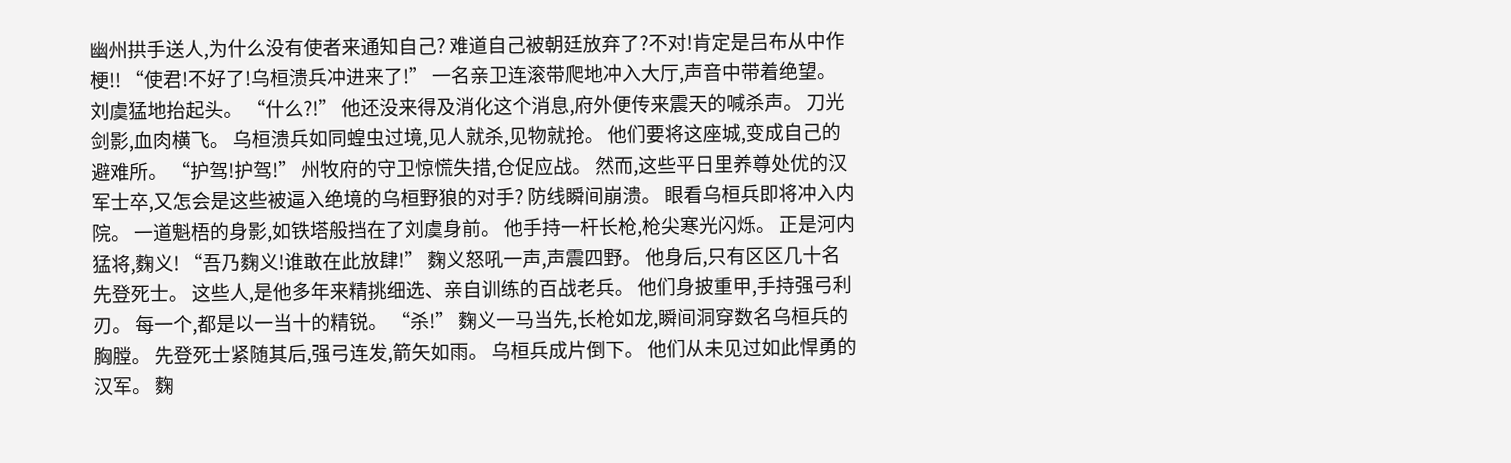幽州拱手送人,为什么没有使者来通知自己? 难道自己被朝廷放弃了?不对!肯定是吕布从中作梗!! “使君!不好了!乌桓溃兵冲进来了!” 一名亲卫连滚带爬地冲入大厅,声音中带着绝望。 刘虞猛地抬起头。 “什么?!” 他还没来得及消化这个消息,府外便传来震天的喊杀声。 刀光剑影,血肉横飞。 乌桓溃兵如同蝗虫过境,见人就杀,见物就抢。 他们要将这座城,变成自己的避难所。 “护驾!护驾!” 州牧府的守卫惊慌失措,仓促应战。 然而,这些平日里养尊处优的汉军士卒,又怎会是这些被逼入绝境的乌桓野狼的对手? 防线瞬间崩溃。 眼看乌桓兵即将冲入内院。 一道魁梧的身影,如铁塔般挡在了刘虞身前。 他手持一杆长枪,枪尖寒光闪烁。 正是河内猛将,麴义! “吾乃麴义!谁敢在此放肆!” 麴义怒吼一声,声震四野。 他身后,只有区区几十名先登死士。 这些人,是他多年来精挑细选、亲自训练的百战老兵。 他们身披重甲,手持强弓利刃。 每一个,都是以一当十的精锐。 “杀!” 麴义一马当先,长枪如龙,瞬间洞穿数名乌桓兵的胸膛。 先登死士紧随其后,强弓连发,箭矢如雨。 乌桓兵成片倒下。 他们从未见过如此悍勇的汉军。 麴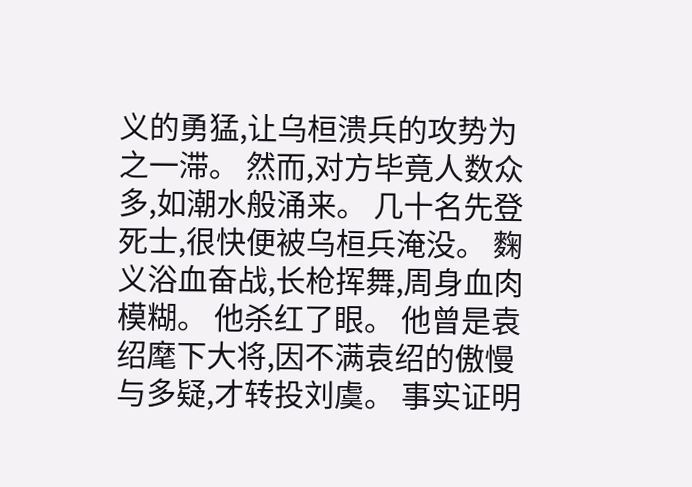义的勇猛,让乌桓溃兵的攻势为之一滞。 然而,对方毕竟人数众多,如潮水般涌来。 几十名先登死士,很快便被乌桓兵淹没。 麴义浴血奋战,长枪挥舞,周身血肉模糊。 他杀红了眼。 他曾是袁绍麾下大将,因不满袁绍的傲慢与多疑,才转投刘虞。 事实证明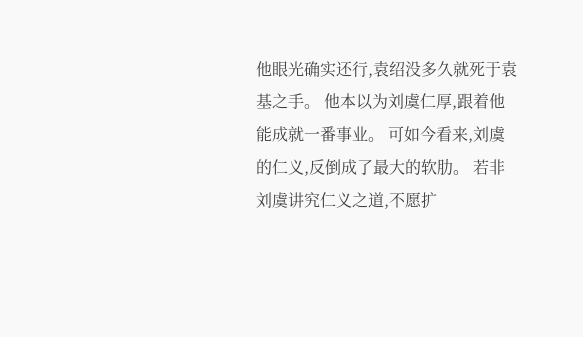他眼光确实还行,袁绍没多久就死于袁基之手。 他本以为刘虞仁厚,跟着他能成就一番事业。 可如今看来,刘虞的仁义,反倒成了最大的软肋。 若非刘虞讲究仁义之道,不愿扩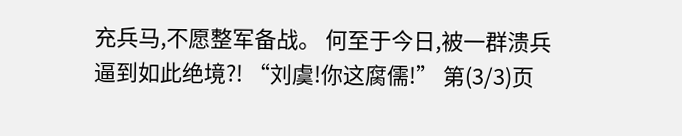充兵马,不愿整军备战。 何至于今日,被一群溃兵逼到如此绝境?! “刘虞!你这腐儒!” 第(3/3)页